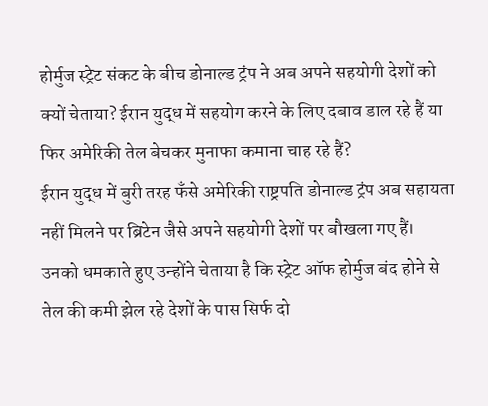होर्मुज स्ट्रेट संकट के बीच डोनाल्ड ट्रंप ने अब अपने सहयोगी देशों को क्यों चेताया? ईरान युद्ध में सहयोग करने के लिए दबाव डाल रहे हैं या फिर अमेरिकी तेल बेचकर मुनाफा कमाना चाह रहे हैं?
ईरान युद्ध में बुरी तरह फँसे अमेरिकी राष्ट्रपति डोनाल्ड ट्रंप अब सहायता नहीं मिलने पर ब्रिटेन जैसे अपने सहयोगी देशों पर बौखला गए हैं। उनको धमकाते हुए उन्होंने चेताया है कि स्ट्रेट ऑफ होर्मुज बंद होने से तेल की कमी झेल रहे देशों के पास सिर्फ दो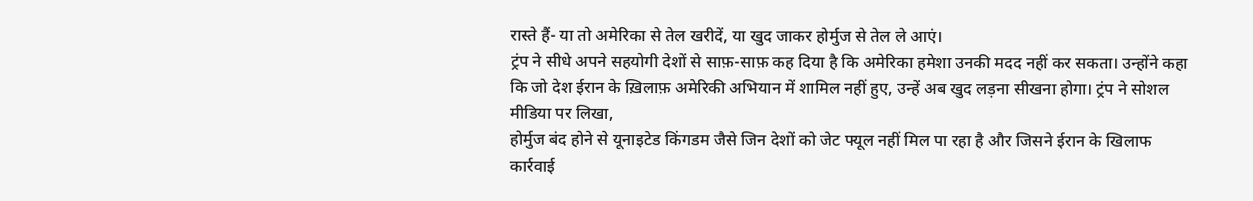रास्ते हैं- या तो अमेरिका से तेल खरीदें, या खुद जाकर होर्मुज से तेल ले आएं।
ट्रंप ने सीधे अपने सहयोगी देशों से साफ़-साफ़ कह दिया है कि अमेरिका हमेशा उनकी मदद नहीं कर सकता। उन्होंने कहा कि जो देश ईरान के ख़िलाफ़ अमेरिकी अभियान में शामिल नहीं हुए, उन्हें अब खुद लड़ना सीखना होगा। ट्रंप ने सोशल मीडिया पर लिखा,
होर्मुज बंद होने से यूनाइटेड किंगडम जैसे जिन देशों को जेट फ्यूल नहीं मिल पा रहा है और जिसने ईरान के खिलाफ कार्रवाई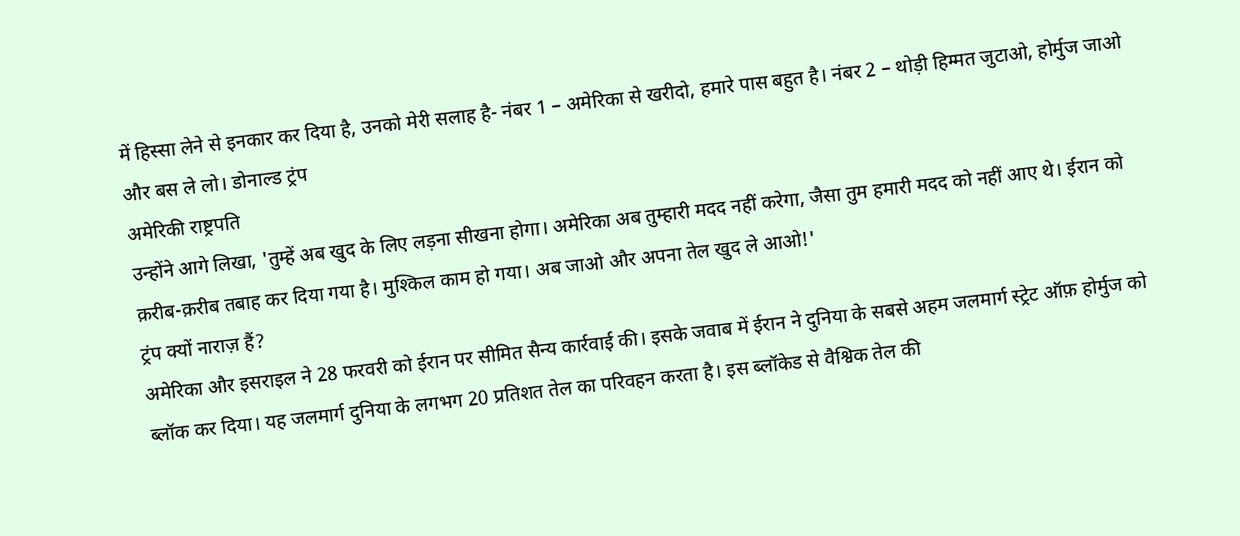में हिस्सा लेने से इनकार कर दिया है, उनको मेरी सलाह है- नंबर 1 – अमेरिका से खरीदो, हमारे पास बहुत है। नंबर 2 – थोड़ी हिम्मत जुटाओ, होर्मुज जाओ और बस ले लो। डोनाल्ड ट्रंप
अमेरिकी राष्ट्रपति
उन्होंने आगे लिखा, 'तुम्हें अब खुद के लिए लड़ना सीखना होगा। अमेरिका अब तुम्हारी मदद नहीं करेगा, जैसा तुम हमारी मदद को नहीं आए थे। ईरान को क़रीब-क़रीब तबाह कर दिया गया है। मुश्किल काम हो गया। अब जाओ और अपना तेल खुद ले आओ!'
ट्रंप क्यों नाराज़ हैं?
अमेरिका और इसराइल ने 28 फरवरी को ईरान पर सीमित सैन्य कार्रवाई की। इसके जवाब में ईरान ने दुनिया के सबसे अहम जलमार्ग स्ट्रेट ऑफ़ होर्मुज को ब्लॉक कर दिया। यह जलमार्ग दुनिया के लगभग 20 प्रतिशत तेल का परिवहन करता है। इस ब्लॉकेड से वैश्विक तेल की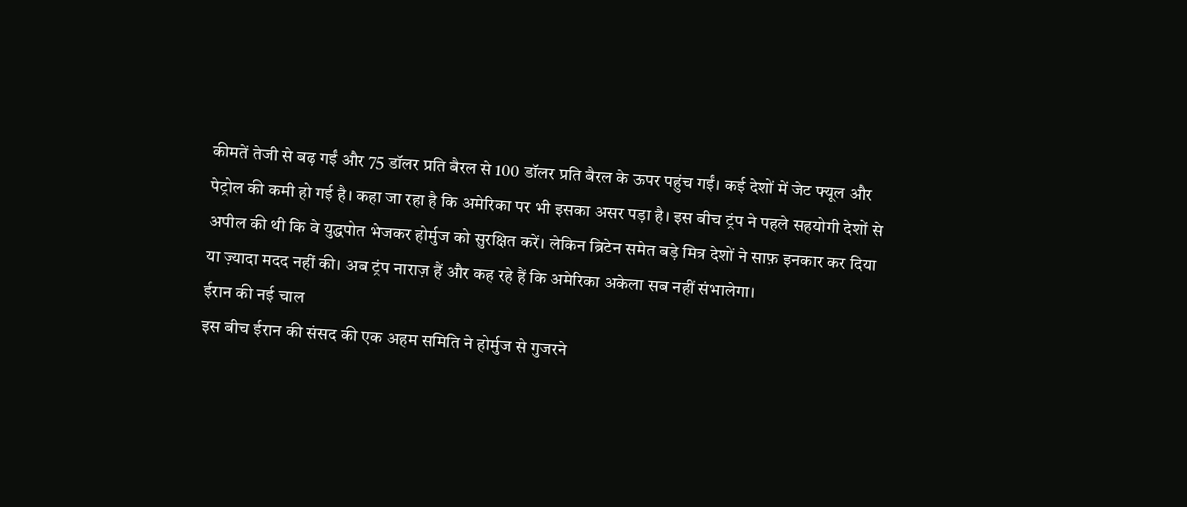कीमतें तेजी से बढ़ गईं और 75 डॉलर प्रति बैरल से 100 डॉलर प्रति बैरल के ऊपर पहुंच गईं। कई देशों में जेट फ्यूल और पेट्रोल की कमी हो गई है। कहा जा रहा है कि अमेरिका पर भी इसका असर पड़ा है। इस बीच ट्रंप ने पहले सहयोगी देशों से अपील की थी कि वे युद्धपोत भेजकर होर्मुज को सुरक्षित करें। लेकिन ब्रिटेन समेत बड़े मित्र देशों ने साफ़ इनकार कर दिया या ज़्यादा मदद नहीं की। अब ट्रंप नाराज़ हैं और कह रहे हैं कि अमेरिका अकेला सब नहीं संभालेगा।
ईरान की नई चाल
इस बीच ईरान की संसद की एक अहम समिति ने होर्मुज से गुजरने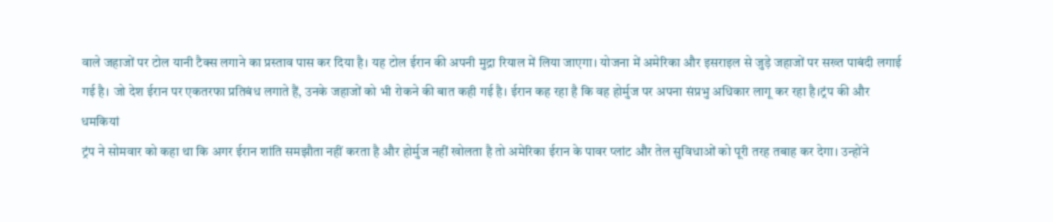वाले जहाजों पर टोल यानी टैक्स लगाने का प्रस्ताव पास कर दिया है। यह टोल ईरान की अपनी मुद्रा रियाल में लिया जाएगा। योजना में अमेरिका और इसराइल से जुड़े जहाजों पर सख्त पाबंदी लगाई गई है। जो देश ईरान पर एकतरफा प्रतिबंध लगाते हैं, उनके जहाजों को भी रोकने की बात कही गई है। ईरान कह रहा है कि वह होर्मुज पर अपना संप्रभु अधिकार लागू कर रहा है।ट्रंप की और धमकियां
ट्रंप ने सोमवार को कहा था कि अगर ईरान शांति समझौता नहीं करता है और होर्मुज नहीं खोलता है तो अमेरिका ईरान के पावर प्लांट और तेल सुविधाओं को पूरी तरह तबाह कर देगा। उन्होंने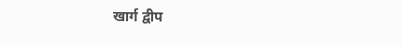खार्ग द्वीप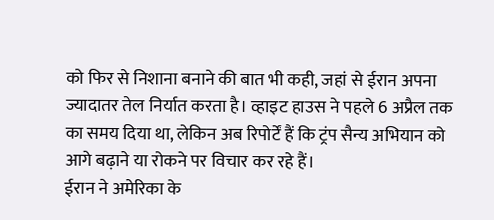को फिर से निशाना बनाने की बात भी कही, जहां से ईरान अपना ज्यादातर तेल निर्यात करता है। व्हाइट हाउस ने पहले 6 अप्रैल तक का समय दिया था, लेकिन अब रिपोर्टें हैं कि ट्रंप सैन्य अभियान को आगे बढ़ाने या रोकने पर विचार कर रहे हैं।
ईरान ने अमेरिका के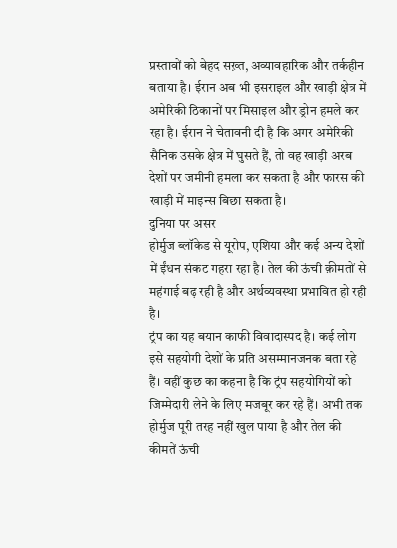प्रस्तावों को बेहद सख़्त, अव्यावहारिक और तर्कहीन बताया है। ईरान अब भी इसराइल और खाड़ी क्षेत्र में अमेरिकी ठिकानों पर मिसाइल और ड्रोन हमले कर रहा है। ईरान ने चेतावनी दी है कि अगर अमेरिकी सैनिक उसके क्षेत्र में घुसते हैं, तो वह खाड़ी अरब देशों पर जमीनी हमला कर सकता है और फारस की खाड़ी में माइन्स बिछा सकता है।
दुनिया पर असर
होर्मुज ब्लॉकेड से यूरोप, एशिया और कई अन्य देशों में ईंधन संकट गहरा रहा है। तेल की ऊंची क़ीमतों से महंगाई बढ़ रही है और अर्थव्यवस्था प्रभावित हो रही है।
ट्रंप का यह बयान काफी विवादास्पद है। कई लोग इसे सहयोगी देशों के प्रति असम्मानजनक बता रहे हैं। वहीं कुछ का कहना है कि ट्रंप सहयोगियों को जिम्मेदारी लेने के लिए मजबूर कर रहे हैं। अभी तक होर्मुज पूरी तरह नहीं खुल पाया है और तेल की कीमतें ऊंची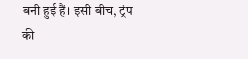बनी हुई हैं। इसी बीच, ट्रंप की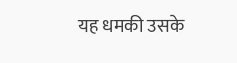यह धमकी उसके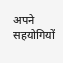अपने सहयोगियों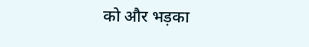को और भड़का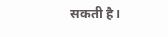सकती है।